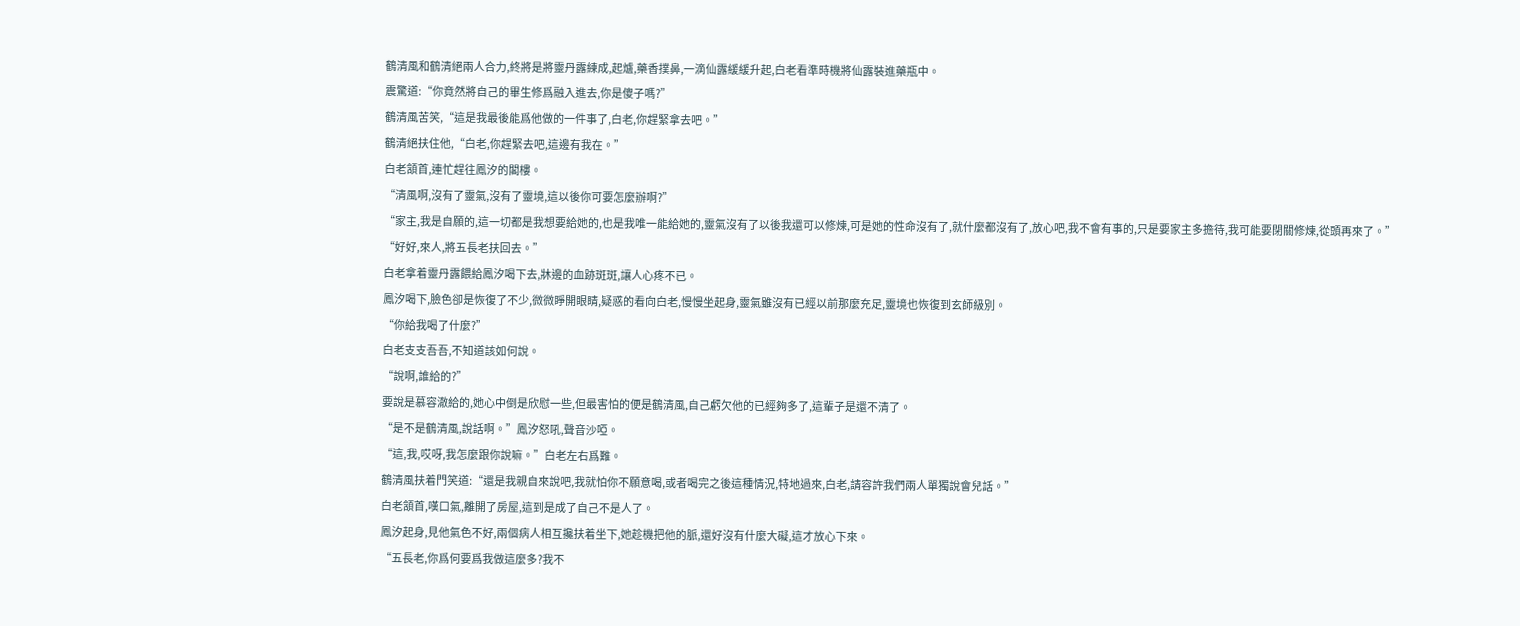鶴清風和鶴清絕兩人合力,終將是將靈丹露練成,起爐,藥香撲鼻,一滴仙露緩緩升起,白老看準時機將仙露裝進藥瓶中。
震驚道:“你竟然將自己的畢生修爲融入進去,你是傻子嗎?”
鶴清風苦笑,“這是我最後能爲他做的一件事了,白老,你趕緊拿去吧。”
鶴清絕扶住他,“白老,你趕緊去吧,這邊有我在。”
白老頷首,連忙趕往鳳汐的閣樓。
“清風啊,沒有了靈氣,沒有了靈境,這以後你可要怎麼辦啊?”
“家主,我是自願的,這一切都是我想要給她的,也是我唯一能給她的,靈氣沒有了以後我還可以修煉,可是她的性命沒有了,就什麼都沒有了,放心吧,我不會有事的,只是要家主多擔待,我可能要閉關修煉,從頭再來了。”
“好好,來人,將五長老扶回去。”
白老拿着靈丹露餵給鳳汐喝下去,牀邊的血跡斑斑,讓人心疼不已。
鳳汐喝下,臉色卻是恢復了不少,微微睜開眼睛,疑惑的看向白老,慢慢坐起身,靈氣雖沒有已經以前那麼充足,靈境也恢復到玄師級別。
“你給我喝了什麼?”
白老支支吾吾,不知道該如何說。
“說啊,誰給的?”
要說是慕容澈給的,她心中倒是欣慰一些,但最害怕的便是鶴清風,自己虧欠他的已經夠多了,這輩子是還不清了。
“是不是鶴清風,說話啊。”鳳汐怒吼,聲音沙啞。
“這,我,哎呀,我怎麼跟你說嘛。”白老左右爲難。
鶴清風扶着門笑道:“還是我親自來說吧,我就怕你不願意喝,或者喝完之後這種情況,特地過來,白老,請容許我們兩人單獨說會兒話。”
白老頷首,嘆口氣,離開了房屋,這到是成了自己不是人了。
鳳汐起身,見他氣色不好,兩個病人相互攙扶着坐下,她趁機把他的脈,還好沒有什麼大礙,這才放心下來。
“五長老,你爲何要爲我做這麼多?我不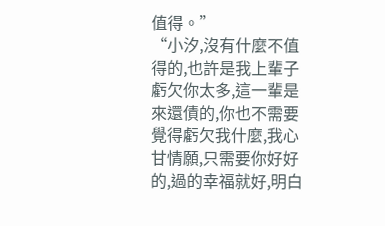值得。”
“小汐,沒有什麼不值得的,也許是我上輩子虧欠你太多,這一輩是來還債的,你也不需要覺得虧欠我什麼,我心甘情願,只需要你好好的,過的幸福就好,明白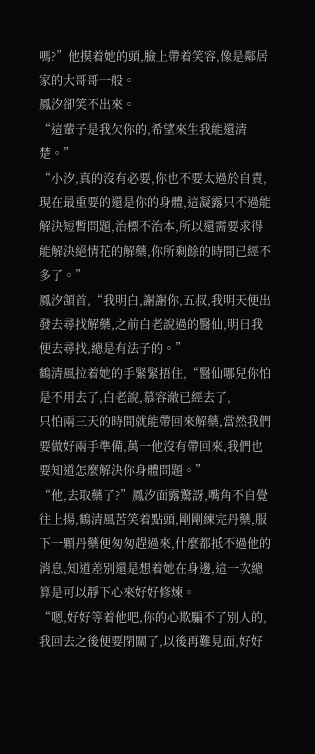嗎?”他摸着她的頭,臉上帶着笑容,像是鄰居家的大哥哥一般。
鳳汐卻笑不出來。
“這輩子是我欠你的,希望來生我能還清楚。”
“小汐,真的沒有必要,你也不要太過於自責,現在最重要的還是你的身體,這凝露只不過能解決短暫問題,治標不治本,所以還需要求得能解決絕情花的解藥,你所剩餘的時間已經不多了。”
鳳汐頷首,“我明白,謝謝你,五叔,我明天便出發去尋找解藥,之前白老說過的醫仙,明日我便去尋找,總是有法子的。”
鶴清風拉着她的手緊緊捂住,“醫仙哪兒你怕是不用去了,白老說,慕容澈已經去了,
只怕兩三天的時間就能帶回來解藥,當然我們要做好兩手準備,萬一他沒有帶回來,我們也要知道怎麼解決你身體問題。”
“他,去取藥了?”鳳汐面露驚訝,嘴角不自覺往上揚,鶴清風苦笑着點頭,剛剛練完丹藥,服下一顆丹藥便匆匆趕過來,什麼都抵不過他的消息,知道差別還是想着她在身邊,這一次總算是可以靜下心來好好修煉。
“嗯,好好等着他吧,你的心欺騙不了別人的,我回去之後便要閉關了,以後再難見面,好好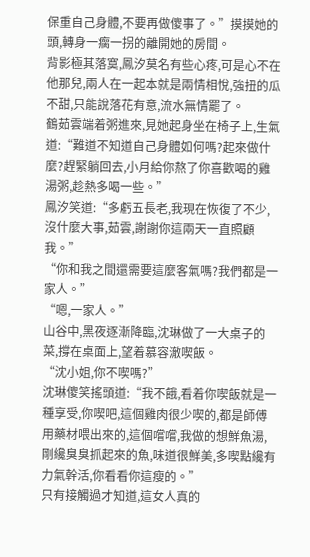保重自己身體,不要再做傻事了。”摸摸她的頭,轉身一瘸一拐的離開她的房間。
背影極其落寞,鳳汐莫名有些心疼,可是心不在他那兒,兩人在一起本就是兩情相悅,強扭的瓜不甜,只能說落花有意,流水無情罷了。
鶴茹雲端着粥進來,見她起身坐在椅子上,生氣道:“難道不知道自己身體如何嗎?起來做什麼?趕緊躺回去,小月給你熬了你喜歡喝的雞湯粥,趁熱多喝一些。”
鳳汐笑道:“多虧五長老,我現在恢復了不少,沒什麼大事,茹雲,謝謝你這兩天一直照顧我。”
“你和我之間還需要這麼客氣嗎?我們都是一家人。”
“嗯,一家人。”
山谷中,黑夜逐漸降臨,沈琳做了一大桌子的菜,撐在桌面上,望着慕容澈喫飯。
“沈小姐,你不喫嗎?”
沈琳傻笑搖頭道:“我不餓,看着你喫飯就是一種享受,你喫吧,這個雞肉很少喫的,都是師傅用藥材喂出來的,這個嚐嚐,我做的想鮮魚湯,剛纔臭臭抓起來的魚,味道很鮮美,多喫點纔有力氣幹活,你看看你這瘦的。”
只有接觸過才知道,這女人真的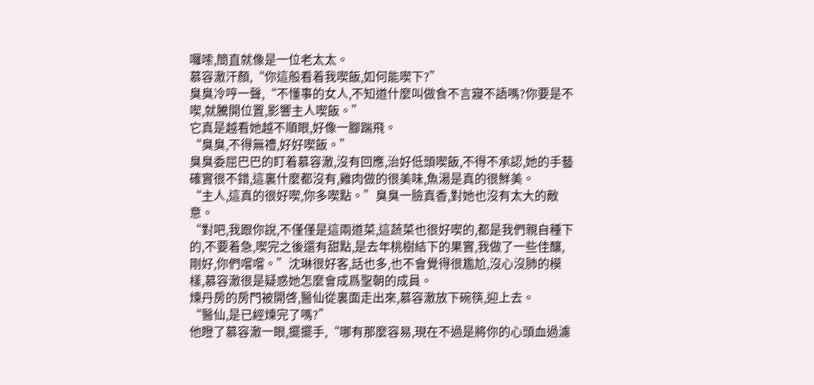囉嗦,簡直就像是一位老太太。
慕容澈汗顏,“你這般看着我喫飯,如何能喫下?”
臭臭冷哼一聲,“不懂事的女人,不知道什麼叫做食不言寢不語嗎?你要是不喫,就騰開位置,影響主人喫飯。”
它真是越看她越不順眼,好像一腳踹飛。
“臭臭,不得無禮,好好喫飯。”
臭臭委屈巴巴的盯着慕容澈,沒有回應,治好低頭喫飯,不得不承認,她的手藝確實很不錯,這裏什麼都沒有,雞肉做的很美味,魚湯是真的很鮮美。
“主人,這真的很好喫,你多喫點。”臭臭一臉真香,對她也沒有太大的敵意。
“對吧,我跟你說,不僅僅是這兩道菜,這蔬菜也很好喫的,都是我們親自種下的,不要着急,喫完之後還有甜點,是去年桃樹結下的果實,我做了一些佳釀,剛好,你們嚐嚐。”沈琳很好客,話也多,也不會覺得很尷尬,沒心沒肺的模樣,慕容澈很是疑惑她怎麼會成爲聖朝的成員。
煉丹房的房門被開啓,醫仙從裏面走出來,慕容澈放下碗筷,迎上去。
“醫仙,是已經煉完了嗎?”
他瞪了慕容澈一眼,擺擺手,“哪有那麼容易,現在不過是將你的心頭血過濾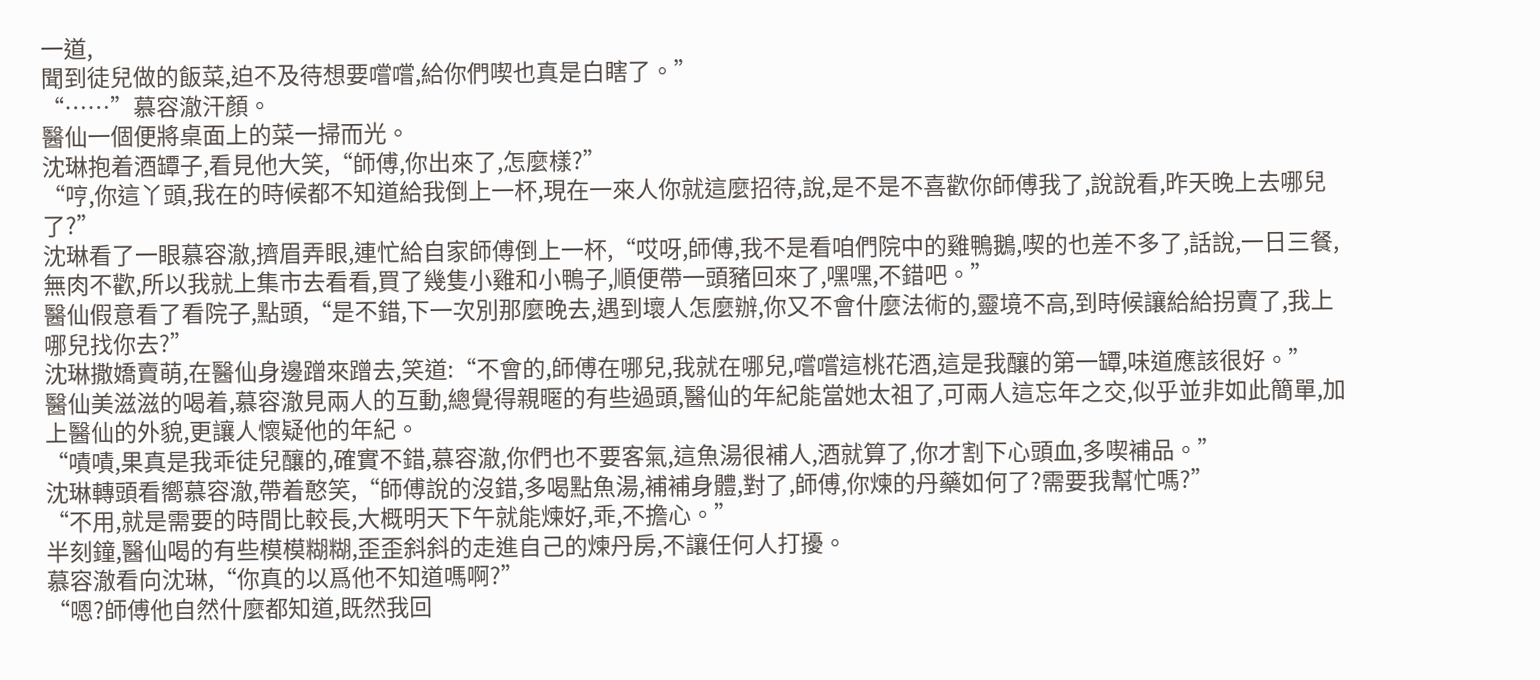一道,
聞到徒兒做的飯菜,迫不及待想要嚐嚐,給你們喫也真是白瞎了。”
“……”慕容澈汗顏。
醫仙一個便將桌面上的菜一掃而光。
沈琳抱着酒罈子,看見他大笑,“師傅,你出來了,怎麼樣?”
“哼,你這丫頭,我在的時候都不知道給我倒上一杯,現在一來人你就這麼招待,說,是不是不喜歡你師傅我了,說說看,昨天晚上去哪兒了?”
沈琳看了一眼慕容澈,擠眉弄眼,連忙給自家師傅倒上一杯,“哎呀,師傅,我不是看咱們院中的雞鴨鵝,喫的也差不多了,話說,一日三餐,無肉不歡,所以我就上集市去看看,買了幾隻小雞和小鴨子,順便帶一頭豬回來了,嘿嘿,不錯吧。”
醫仙假意看了看院子,點頭,“是不錯,下一次別那麼晚去,遇到壞人怎麼辦,你又不會什麼法術的,靈境不高,到時候讓給給拐賣了,我上哪兒找你去?”
沈琳撒嬌賣萌,在醫仙身邊蹭來蹭去,笑道:“不會的,師傅在哪兒,我就在哪兒,嚐嚐這桃花酒,這是我釀的第一罈,味道應該很好。”
醫仙美滋滋的喝着,慕容澈見兩人的互動,總覺得親暱的有些過頭,醫仙的年紀能當她太祖了,可兩人這忘年之交,似乎並非如此簡單,加上醫仙的外貌,更讓人懷疑他的年紀。
“嘖嘖,果真是我乖徒兒釀的,確實不錯,慕容澈,你們也不要客氣,這魚湯很補人,酒就算了,你才割下心頭血,多喫補品。”
沈琳轉頭看嚮慕容澈,帶着憨笑,“師傅說的沒錯,多喝點魚湯,補補身體,對了,師傅,你煉的丹藥如何了?需要我幫忙嗎?”
“不用,就是需要的時間比較長,大概明天下午就能煉好,乖,不擔心。”
半刻鐘,醫仙喝的有些模模糊糊,歪歪斜斜的走進自己的煉丹房,不讓任何人打擾。
慕容澈看向沈琳,“你真的以爲他不知道嗎啊?”
“嗯?師傅他自然什麼都知道,既然我回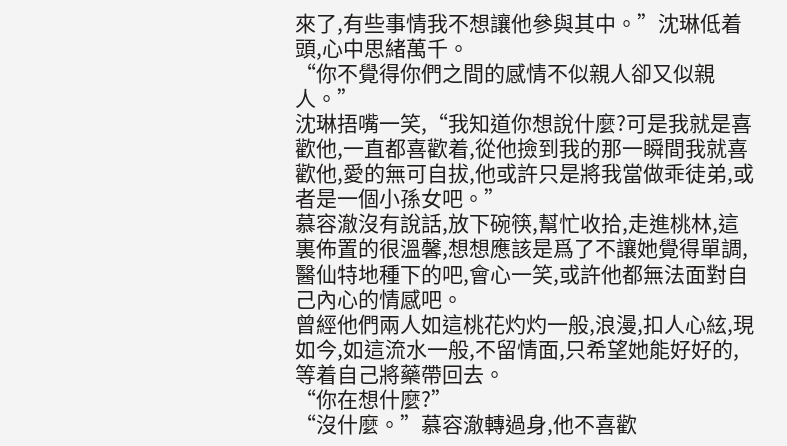來了,有些事情我不想讓他參與其中。”沈琳低着頭,心中思緒萬千。
“你不覺得你們之間的感情不似親人卻又似親人。”
沈琳捂嘴一笑,“我知道你想說什麼?可是我就是喜歡他,一直都喜歡着,從他撿到我的那一瞬間我就喜歡他,愛的無可自拔,他或許只是將我當做乖徒弟,或者是一個小孫女吧。”
慕容澈沒有說話,放下碗筷,幫忙收拾,走進桃林,這裏佈置的很溫馨,想想應該是爲了不讓她覺得單調,醫仙特地種下的吧,會心一笑,或許他都無法面對自己內心的情感吧。
曾經他們兩人如這桃花灼灼一般,浪漫,扣人心絃,現如今,如這流水一般,不留情面,只希望她能好好的,等着自己將藥帶回去。
“你在想什麼?”
“沒什麼。”慕容澈轉過身,他不喜歡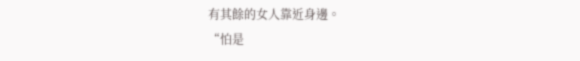有其餘的女人靠近身邊。
“怕是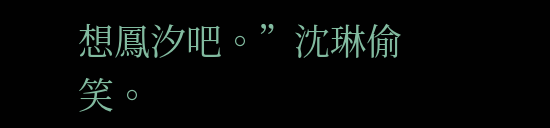想鳳汐吧。”沈琳偷笑。